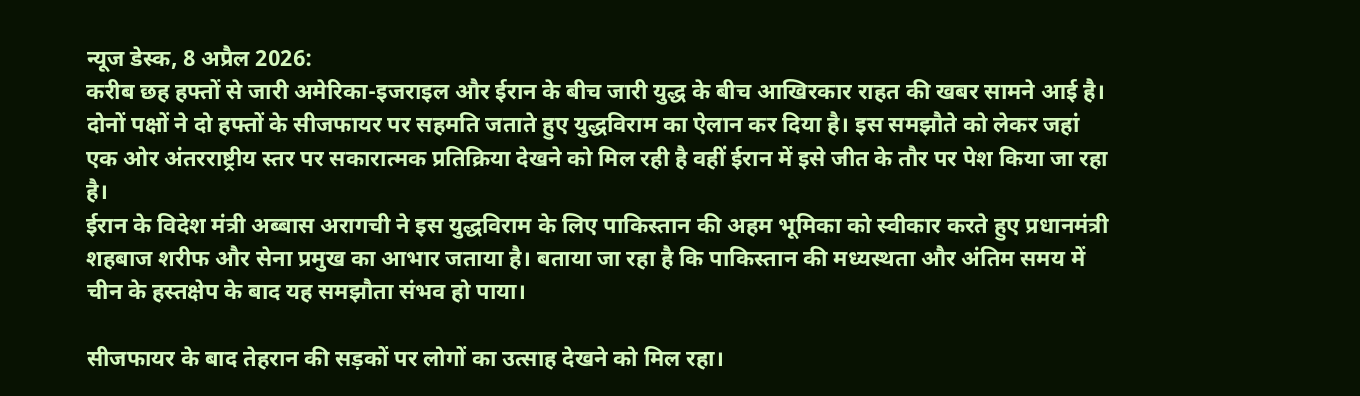न्यूज डेस्क, 8 अप्रैल 2026:
करीब छह हफ्तों से जारी अमेरिका-इजराइल और ईरान के बीच जारी युद्ध के बीच आखिरकार राहत की खबर सामने आई है। दोनों पक्षों ने दो हफ्तों के सीजफायर पर सहमति जताते हुए युद्धविराम का ऐलान कर दिया है। इस समझौते को लेकर जहां एक ओर अंतरराष्ट्रीय स्तर पर सकारात्मक प्रतिक्रिया देखने को मिल रही है वहीं ईरान में इसे जीत के तौर पर पेश किया जा रहा है।
ईरान के विदेश मंत्री अब्बास अरागची ने इस युद्धविराम के लिए पाकिस्तान की अहम भूमिका को स्वीकार करते हुए प्रधानमंत्री शहबाज शरीफ और सेना प्रमुख का आभार जताया है। बताया जा रहा है कि पाकिस्तान की मध्यस्थता और अंतिम समय में चीन के हस्तक्षेप के बाद यह समझौता संभव हो पाया।

सीजफायर के बाद तेहरान की सड़कों पर लोगों का उत्साह देखने को मिल रहा।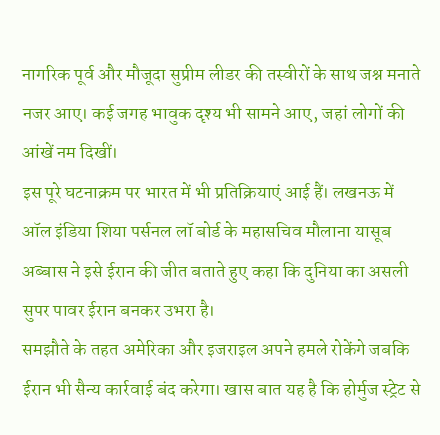नागरिक पूर्व और मौजूदा सुप्रीम लीडर की तस्वीरों के साथ जश्न मनाते नजर आए। कई जगह भावुक दृश्य भी सामने आए, जहां लोगों की आंखें नम दिखीं।
इस पूरे घटनाक्रम पर भारत में भी प्रतिक्रियाएं आई हैं। लखनऊ में ऑल इंडिया शिया पर्सनल लॉ बोर्ड के महासचिव मौलाना यासूब अब्बास ने इसे ईरान की जीत बताते हुए कहा कि दुनिया का असली सुपर पावर ईरान बनकर उभरा है।
समझौते के तहत अमेरिका और इजराइल अपने हमले रोकेंगे जबकि ईरान भी सैन्य कार्रवाई बंद करेगा। खास बात यह है कि होर्मुज स्ट्रेट से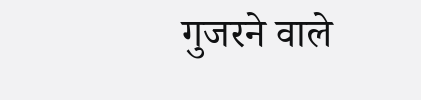गुजरने वाले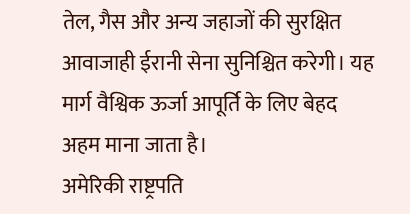तेल, गैस और अन्य जहाजों की सुरक्षित आवाजाही ईरानी सेना सुनिश्चित करेगी। यह मार्ग वैश्विक ऊर्जा आपूर्ति के लिए बेहद अहम माना जाता है।
अमेरिकी राष्ट्रपति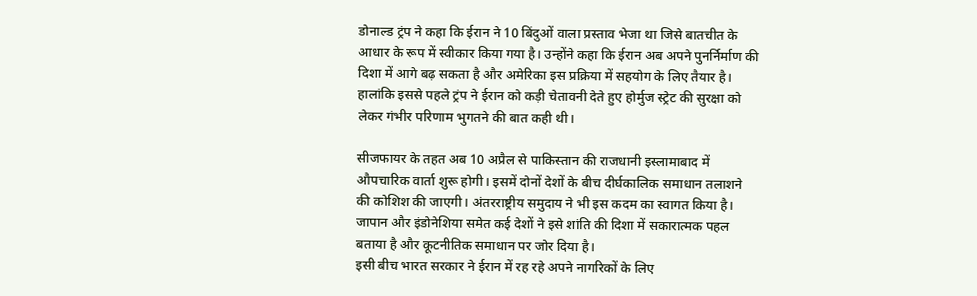डोनाल्ड ट्रंप ने कहा कि ईरान ने 10 बिंदुओं वाला प्रस्ताव भेजा था जिसे बातचीत के आधार के रूप में स्वीकार किया गया है। उन्होंने कहा कि ईरान अब अपने पुनर्निर्माण की दिशा में आगे बढ़ सकता है और अमेरिका इस प्रक्रिया में सहयोग के लिए तैयार है। हालांकि इससे पहले ट्रंप ने ईरान को कड़ी चेतावनी देते हुए होर्मुज स्ट्रेट की सुरक्षा को लेकर गंभीर परिणाम भुगतने की बात कही थी।

सीजफायर के तहत अब 10 अप्रैल से पाकिस्तान की राजधानी इस्लामाबाद में औपचारिक वार्ता शुरू होगी। इसमें दोनों देशों के बीच दीर्घकालिक समाधान तलाशने की कोशिश की जाएगी। अंतरराष्ट्रीय समुदाय ने भी इस कदम का स्वागत किया है। जापान और इंडोनेशिया समेत कई देशों ने इसे शांति की दिशा में सकारात्मक पहल बताया है और कूटनीतिक समाधान पर जोर दिया है।
इसी बीच भारत सरकार ने ईरान में रह रहे अपने नागरिकों के लिए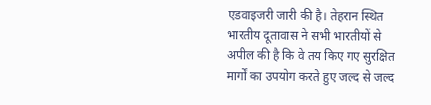एडवाइजरी जारी की है। तेहरान स्थित भारतीय दूतावास ने सभी भारतीयों से अपील की है कि वे तय किए गए सुरक्षित मार्गों का उपयोग करते हुए जल्द से जल्द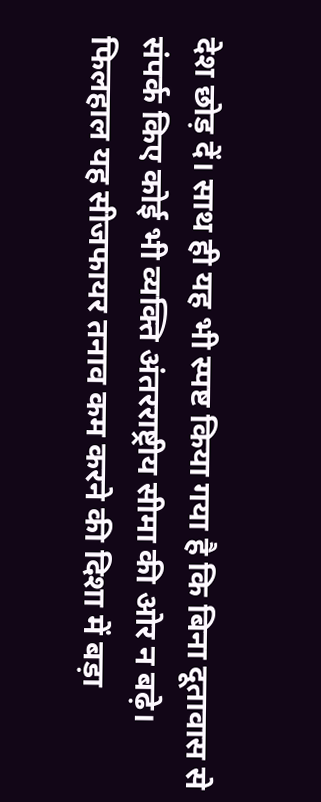देश छोड़ दें। साथ ही यह भी स्पष्ट किया गया है कि बिना दूतावास से संपर्क किए कोई भी व्यक्ति अंतरराष्ट्रीय सीमा की ओर न बढ़े।
फिलहाल यह सीजफायर तनाव कम करने की दिशा में बड़ा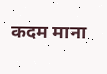कदम माना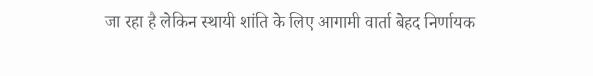जा रहा है लेकिन स्थायी शांति के लिए आगामी वार्ता बेहद निर्णायक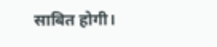साबित होगी।